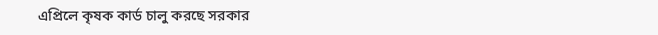এপ্রিলে কৃষক কার্ড চালু করছে সরকার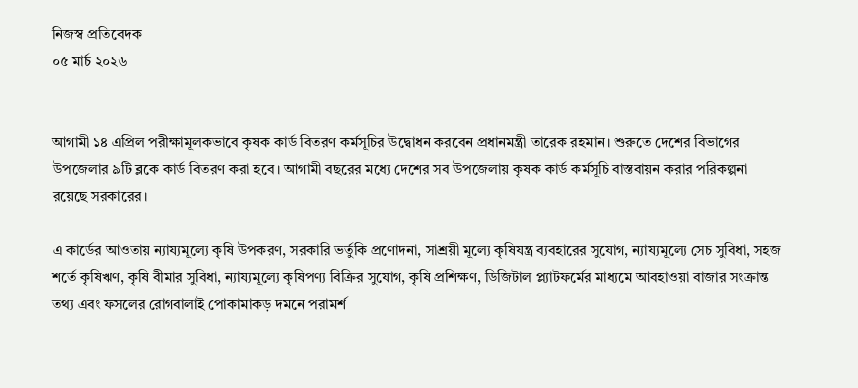নিজস্ব প্রতিবেদক
০৫ মার্চ ২০২৬


আগামী ১৪ এপ্রিল পরীক্ষামূলকভাবে কৃষক কার্ড বিতরণ কর্মসূচির উদ্বোধন করবেন প্রধানমন্ত্রী তারেক রহমান। শুরুতে দেশের বিভাগের উপজেলার ৯টি ব্লকে কার্ড বিতরণ করা হবে। আগামী বছরের মধ্যে দেশের সব উপজেলায় কৃষক কার্ড কর্মসূচি বাস্তবায়ন করার পরিকল্পনা রয়েছে সরকারের।

এ কার্ডের আওতায় ন্যায্যমূল্যে কৃষি উপকরণ, সরকারি ভর্তুকি প্রণোদনা, সাশ্রয়ী মূল্যে কৃষিযন্ত্র ব্যবহারের সুযোগ, ন্যায্যমূল্যে সেচ সুবিধা, সহজ শর্তে কৃষিঋণ, কৃষি বীমার সুবিধা, ন্যায্যমূল্যে কৃষিপণ্য বিক্রির সুযোগ, কৃষি প্রশিক্ষণ, ডিজিটাল প্ল্যাটফর্মের মাধ্যমে আবহাওয়া বাজার সংক্রান্ত তথ্য এবং ফসলের রোগবালাই পোকামাকড় দমনে পরামর্শ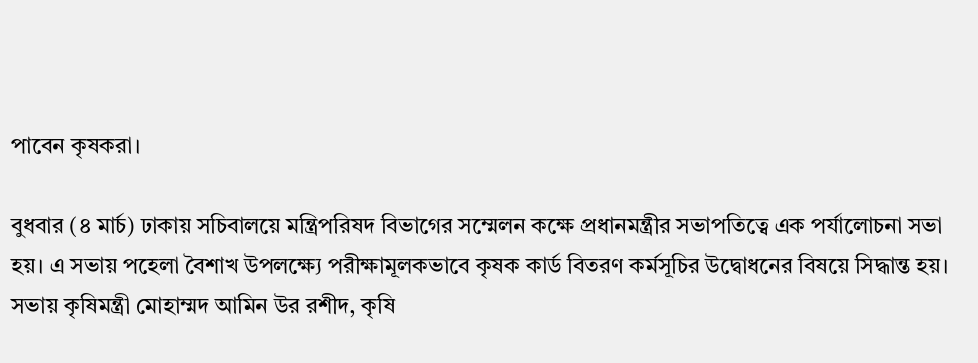পাবেন কৃষকরা।

বুধবার (৪ মার্চ) ঢাকায় সচিবালয়ে মন্ত্রিপরিষদ বিভাগের সম্মেলন কক্ষে প্রধানমন্ত্রীর সভাপতিত্বে এক পর্যালোচনা সভা হয়। এ সভায় পহেলা বৈশাখ উপলক্ষ্যে পরীক্ষামূলকভাবে কৃষক কার্ড বিতরণ কর্মসূচির উদ্বোধনের বিষয়ে সিদ্ধান্ত হয়। সভায় কৃষিমন্ত্রী মোহাম্মদ আমিন উর রশীদ, কৃষি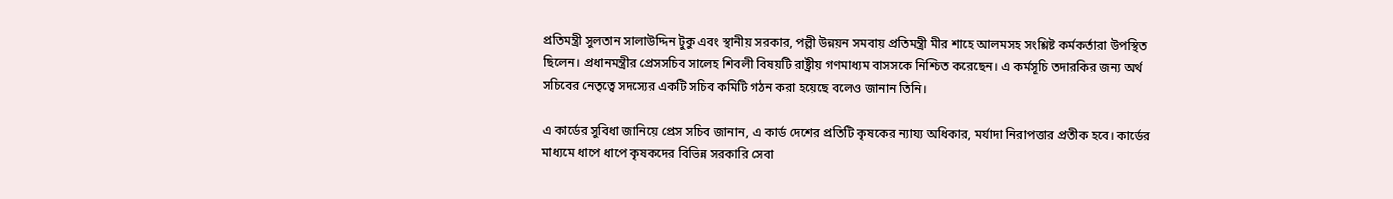প্রতিমন্ত্রী সুলতান সালাউদ্দিন টুকু এবং স্থানীয় সরকার, পল্লী উন্নয়ন সমবায় প্রতিমন্ত্রী মীর শাহে আলমসহ সংশ্লিষ্ট কর্মকর্তারা উপস্থিত ছিলেন। প্রধানমন্ত্রীর প্রেসসচিব সালেহ শিবলী বিষয়টি রাষ্ট্রীয় গণমাধ্যম বাসসকে নিশ্চিত করেছেন। এ কর্মসূচি তদারকির জন্য অর্থ সচিবের নেতৃত্বে সদস্যের একটি সচিব কমিটি গঠন করা হয়েছে বলেও জানান তিনি।

এ কার্ডের সুবিধা জানিয়ে প্রেস সচিব জানান, এ কার্ড দেশের প্রতিটি কৃষকের ন্যায্য অধিকার, মর্যাদা নিরাপত্তার প্রতীক হবে। কার্ডের মাধ্যমে ধাপে ধাপে কৃষকদের বিভিন্ন সরকারি সেবা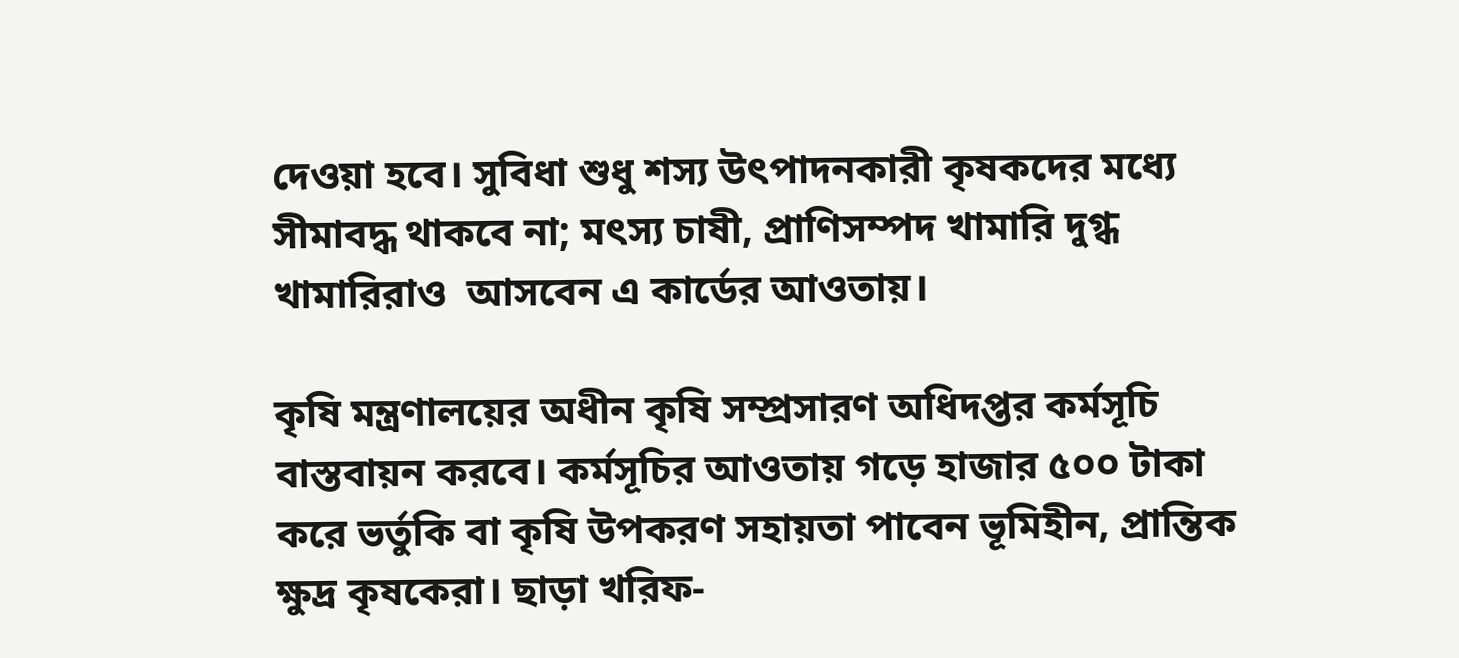দেওয়া হবে। সুবিধা শুধু শস্য উৎপাদনকারী কৃষকদের মধ্যে সীমাবদ্ধ থাকবে না; মৎস্য চাষী, প্রাণিসম্পদ খামারি দুগ্ধ খামারিরাও  আসবেন এ কার্ডের আওতায়।

কৃষি মন্ত্রণালয়ের অধীন কৃষি সম্প্রসারণ অধিদপ্তর কর্মসূচি বাস্তবায়ন করবে। কর্মসূচির আওতায় গড়ে হাজার ৫০০ টাকা করে ভর্তুকি বা কৃষি উপকরণ সহায়তা পাবেন ভূমিহীন, প্রান্তিক ক্ষুদ্র কৃষকেরা। ছাড়া খরিফ-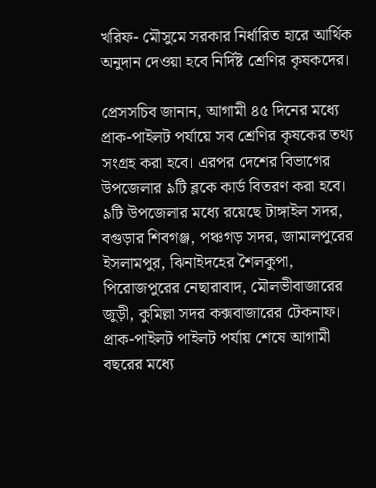খরিফ- মৌসুমে সরকার নির্ধারিত হারে আর্থিক অনুদান দেওয়া হবে নির্দিষ্ট শ্রেণির কৃষকদের।

প্রেসসচিব জানান, আগামী ৪৫ দিনের মধ্যে প্রাক-পাইলট পর্যায়ে সব শ্রেণির কৃষকের তথ্য সংগ্রহ করা হবে। এরপর দেশের বিভাগের উপজেলার ৯টি ব্লকে কার্ড বিতরণ করা হবে। ৯টি উপজেলার মধ্যে রয়েছে টাঙ্গাইল সদর, বগুড়ার শিবগঞ্জ, পঞ্চগড় সদর, জামালপুরের ইসলামপুর, ঝিনাইদহের শৈলকুপা, পিরোজপুরের নেছারাবাদ, মৌলভীবাজারের জুড়ী, কুমিল্লা সদর কক্সবাজারের টেকনাফ। প্রাক-পাইলট পাইলট পর্যায় শেষে আগামী বছরের মধ্যে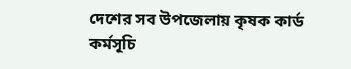দেশের সব উপজেলায় কৃষক কার্ড কর্মসূচি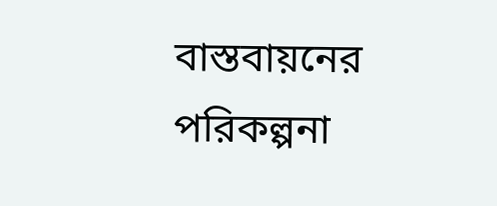বাস্তবায়নের পরিকল্পনা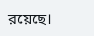রয়েছে।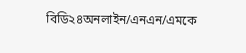বিডি২৪অনলাইন/এনএন/এমকে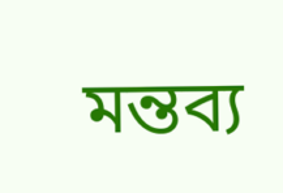মন্তব্য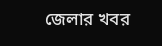জেলার খবর